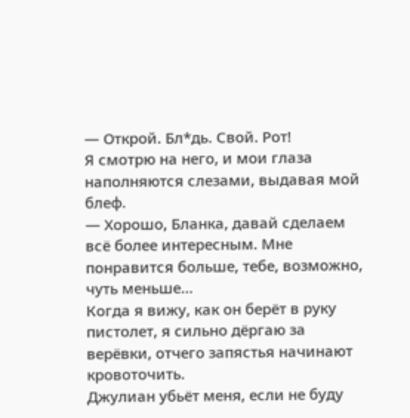— Открой. Бл*дь. Свой. Рот!
Я смотрю на него, и мои глаза наполняются слезами, выдавая мой блеф.
— Хорошо, Бланка, давай сделаем всё более интересным. Мне понравится больше, тебе, возможно, чуть меньше…
Когда я вижу, как он берёт в руку пистолет, я сильно дёргаю за верёвки, отчего запястья начинают кровоточить.
Джулиан убьёт меня, если не буду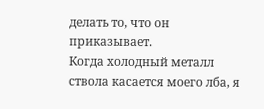делать то, что он приказывает.
Когда холодный металл ствола касается моего лба, я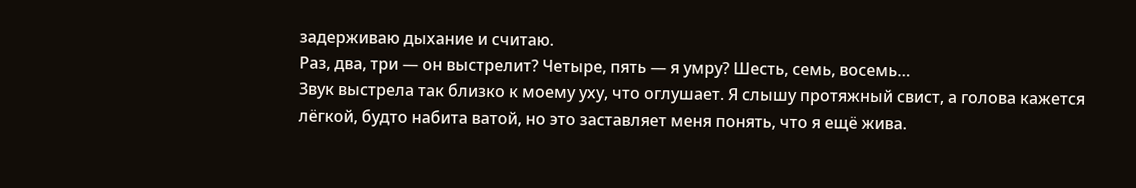задерживаю дыхание и считаю.
Раз, два, три — он выстрелит? Четыре, пять — я умру? Шесть, семь, восемь…
Звук выстрела так близко к моему уху, что оглушает. Я слышу протяжный свист, а голова кажется лёгкой, будто набита ватой, но это заставляет меня понять, что я ещё жива.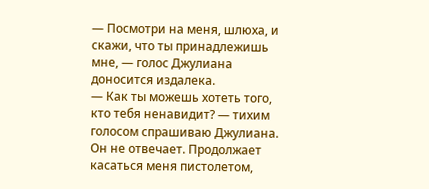— Посмотри на меня, шлюха, и скажи, что ты принадлежишь мне, — голос Джулиана доносится издалека.
— Как ты можешь хотеть того, кто тебя ненавидит? — тихим голосом спрашиваю Джулиана. Он не отвечает. Продолжает касаться меня пистолетом,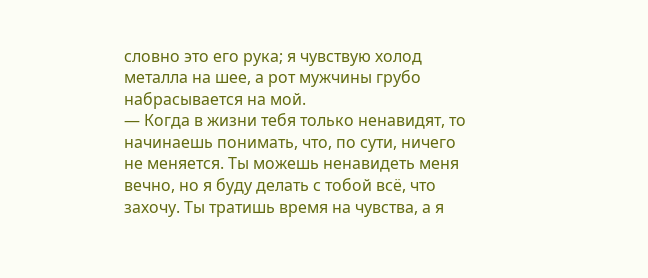словно это его рука; я чувствую холод металла на шее, а рот мужчины грубо набрасывается на мой.
— Когда в жизни тебя только ненавидят, то начинаешь понимать, что, по сути, ничего не меняется. Ты можешь ненавидеть меня вечно, но я буду делать с тобой всё, что захочу. Ты тратишь время на чувства, а я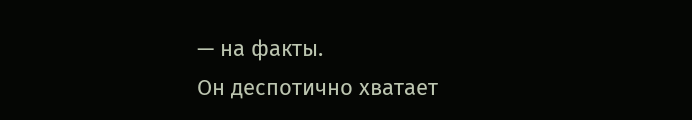— на факты.
Он деспотично хватает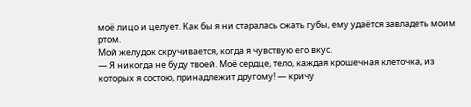моё лицо и целует. Как бы я ни старалась сжать губы, ему удаётся завладеть моим ртом.
Мой желудок скручивается, когда я чувствую его вкус.
— Я никогда не буду твоей. Моё сердце, тело, каждая крошечная клеточка, из которых я состою, принадлежит другому! — кричу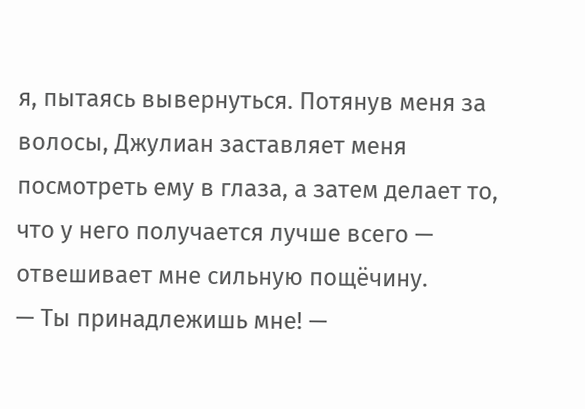я, пытаясь вывернуться. Потянув меня за волосы, Джулиан заставляет меня посмотреть ему в глаза, а затем делает то, что у него получается лучше всего — отвешивает мне сильную пощёчину.
— Ты принадлежишь мне! —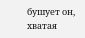бушует он, хватая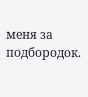меня за подбородок.